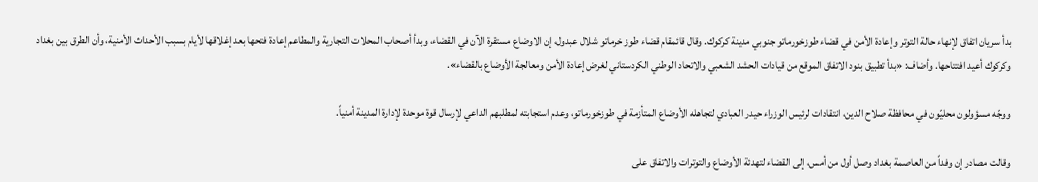بدأ سريان اتفاق لإنهاء حالة التوتر وإعادة الأمن في قضاء طوزخورماتو جنوبي مدينة كركوك. وقال قائمقام قضاء طوز خرماتو شلال عبدول، إن الاوضاع مستقرة الآن في القضاء، وبدأ أصحاب المحلات التجارية والمطاعم إعادة فتحها بعد إغلاقها لأيام بسبب الأحداث الأمنية، وأن الطرق بين بغداد وكركوك أعيد افتتاحها. وأضاف: «بدأ تطبيق بنود الاتفاق الموقع من قيادات الحشد الشعبي والاتحاد الوطني الكردستاني لغرض إعادة الأمن ومعالجة الأوضاع بالقضاء».

ووجّه مسؤولون محليّون في محافظة صلاح الدين، انتقادات لرئيس الوزراء حيدر العبادي لتجاهله الأوضاع المتأزمة في طوزخورماتو، وعدم استجابته لمطلبهم الداعي لإرسال قوة موحدة لإدارة المدينة أمنياً.

وقالت مصادر إن وفداً من العاصمة بغداد وصل أول من أمس، إلى القضاء لتهدئة الأوضاع والتوترات والاتفاق على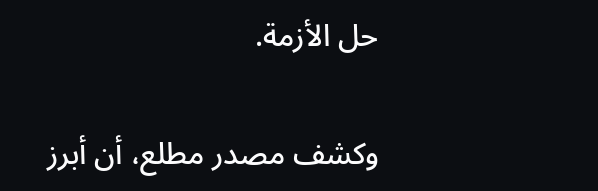حل الأزمة.

وكشف مصدر مطلع، أن أبرز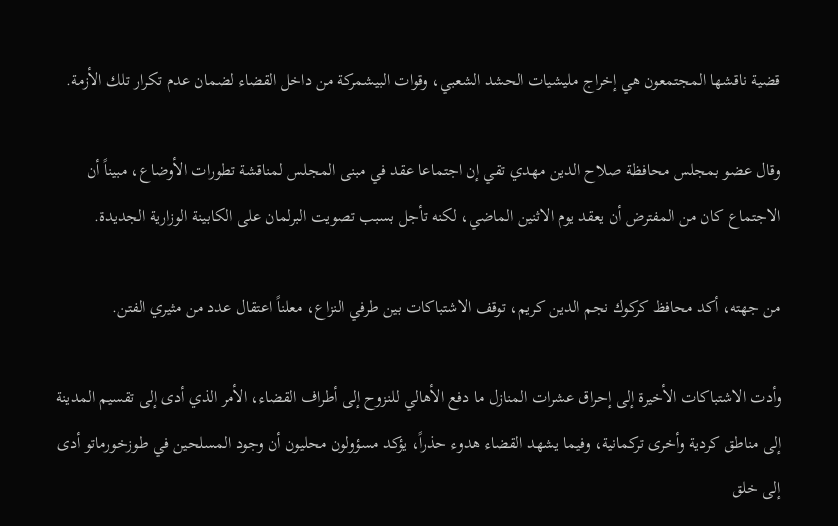قضية ناقشها المجتمعون هي إخراج مليشيات الحشد الشعبي، وقوات البيشمركة من داخل القضاء لضمان عدم تكرار تلك الأزمة.

وقال عضو بمجلس محافظة صلاح الدين مهدي تقي إن اجتماعا عقد في مبنى المجلس لمناقشة تطورات الأوضاع، مبيناً أن الاجتماع كان من المفترض أن يعقد يوم الاثنين الماضي، لكنه تأجل بسبب تصويت البرلمان على الكابينة الوزارية الجديدة.

من جهته، أكد محافظ كركوك نجم الدين كريم، توقف الاشتباكات بين طرفي النزاع، معلناً اعتقال عدد من مثيري الفتن.

وأدت الاشتباكات الأخيرة إلى إحراق عشرات المنازل ما دفع الأهالي للنزوح إلى أطراف القضاء، الأمر الذي أدى إلى تقسيم المدينة إلى مناطق كردية وأخرى تركمانية، وفيما يشهد القضاء هدوء حذراً، يؤكد مسؤولون محليون أن وجود المسلحين في طوزخورماتو أدى إلى خلق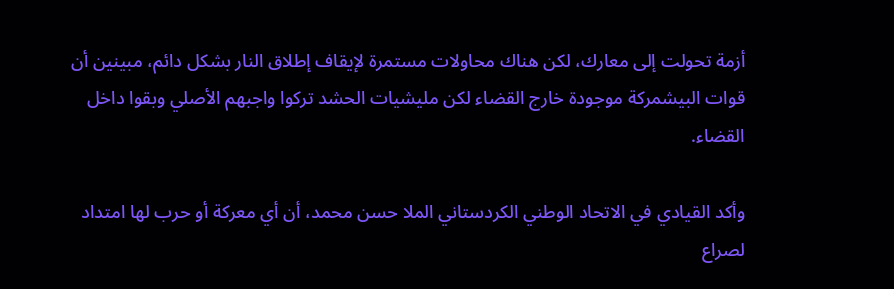أزمة تحولت إلى معارك، لكن هناك محاولات مستمرة لإيقاف إطلاق النار بشكل دائم، مبينين أن قوات البيشمركة موجودة خارج القضاء لكن مليشيات الحشد تركوا واجبهم الأصلي وبقوا داخل القضاء.

وأكد القيادي في الاتحاد الوطني الكردستاني الملا حسن محمد، أن أي معركة أو حرب لها امتداد لصراع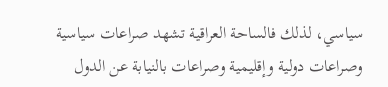سياسي، لذلك فالساحة العراقية تشهد صراعات سياسية وصراعات دولية وإقليمية وصراعات بالنيابة عن الدول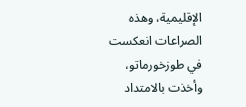الإقليمية، وهذه الصراعات انعكست في طوزخورماتو، وأخذت بالامتداد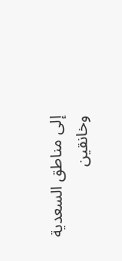إلى مناطق السعدية وخانقين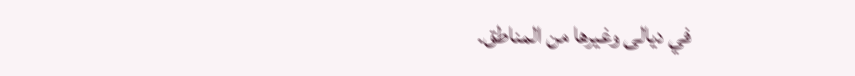في ديالى وغيرها من المناطق.